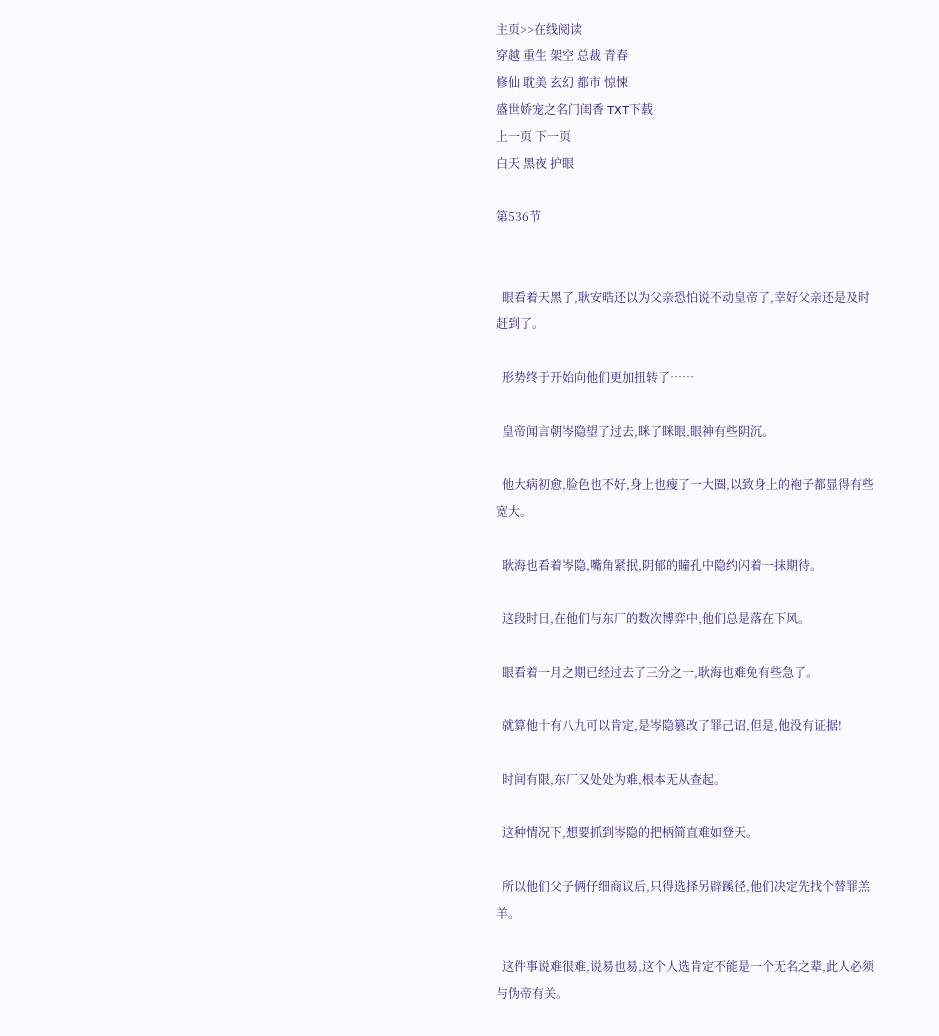主页>>在线阅读
穿越 重生 架空 总裁 青春
修仙 耽美 玄幻 都市 惊悚
盛世娇宠之名门闺香 TXT下载
上一页 下一页
白天 黑夜 护眼

第536节


  眼看着天黑了,耿安晧还以为父亲恐怕说不动皇帝了,幸好父亲还是及时赶到了。

  形势终于开始向他们更加扭转了……

  皇帝闻言朝岑隐望了过去,眯了眯眼,眼神有些阴沉。

  他大病初愈,脸色也不好,身上也瘦了一大圈,以致身上的袍子都显得有些宽大。

  耿海也看着岑隐,嘴角紧抿,阴郁的瞳孔中隐约闪着一抹期待。

  这段时日,在他们与东厂的数次博弈中,他们总是落在下风。

  眼看着一月之期已经过去了三分之一,耿海也难免有些急了。

  就算他十有八九可以肯定,是岑隐篡改了罪己诏,但是,他没有证据!

  时间有限,东厂又处处为难,根本无从查起。

  这种情况下,想要抓到岑隐的把柄简直难如登天。

  所以他们父子俩仔细商议后,只得选择另辟蹊径,他们决定先找个替罪羔羊。

  这件事说难很难,说易也易,这个人选肯定不能是一个无名之辈,此人必须与伪帝有关。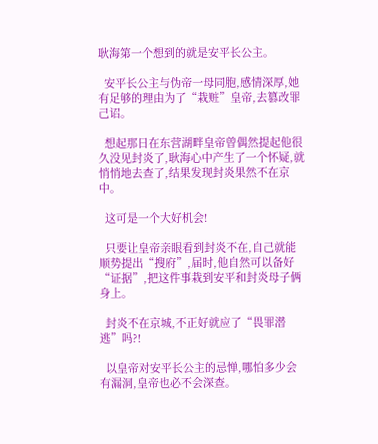耿海第一个想到的就是安平长公主。

  安平长公主与伪帝一母同胞,感情深厚,她有足够的理由为了“栽赃”皇帝,去篡改罪己诏。

  想起那日在东营湖畔皇帝曾偶然提起他很久没见封炎了,耿海心中产生了一个怀疑,就悄悄地去查了,结果发现封炎果然不在京中。

  这可是一个大好机会!

  只要让皇帝亲眼看到封炎不在,自己就能顺势提出“搜府”,届时,他自然可以备好“证据”,把这件事栽到安平和封炎母子俩身上。

  封炎不在京城,不正好就应了“畏罪潜逃”吗?!

  以皇帝对安平长公主的忌惮,哪怕多少会有漏洞,皇帝也必不会深查。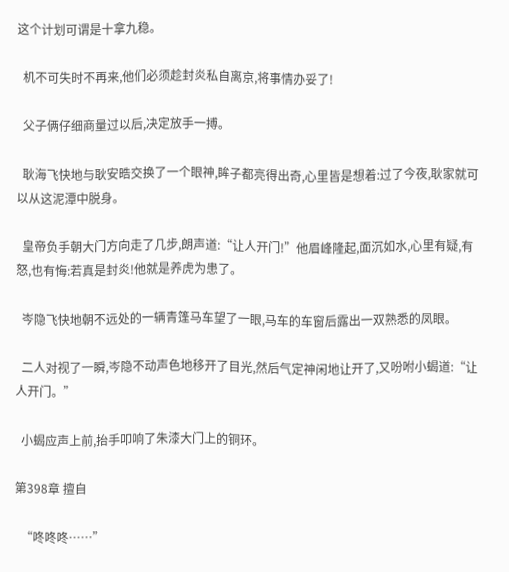这个计划可谓是十拿九稳。

  机不可失时不再来,他们必须趁封炎私自离京,将事情办妥了!

  父子俩仔细商量过以后,决定放手一搏。

  耿海飞快地与耿安晧交换了一个眼神,眸子都亮得出奇,心里皆是想着:过了今夜,耿家就可以从这泥潭中脱身。

  皇帝负手朝大门方向走了几步,朗声道:“让人开门!”他眉峰隆起,面沉如水,心里有疑,有怒,也有悔:若真是封炎!他就是养虎为患了。

  岑隐飞快地朝不远处的一辆青篷马车望了一眼,马车的车窗后露出一双熟悉的凤眼。

  二人对视了一瞬,岑隐不动声色地移开了目光,然后气定神闲地让开了,又吩咐小蝎道:“让人开门。”

  小蝎应声上前,抬手叩响了朱漆大门上的铜环。

第398章 擅自

  “咚咚咚……”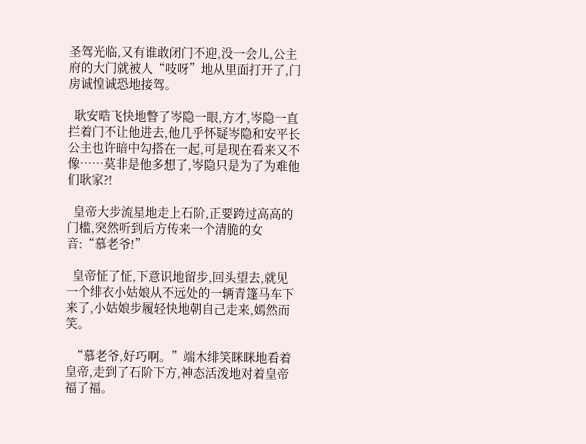圣驾光临,又有谁敢闭门不迎,没一会儿,公主府的大门就被人“吱呀”地从里面打开了,门房诚惶诚恐地接驾。

  耿安晧飞快地瞥了岑隐一眼,方才,岑隐一直拦着门不让他进去,他几乎怀疑岑隐和安平长公主也许暗中勾搭在一起,可是现在看来又不像……莫非是他多想了,岑隐只是为了为难他们耿家?!

  皇帝大步流星地走上石阶,正要跨过高高的门槛,突然听到后方传来一个清脆的女音:“慕老爷!”

  皇帝怔了怔,下意识地留步,回头望去,就见一个绯衣小姑娘从不远处的一辆青篷马车下来了,小姑娘步履轻快地朝自己走来,嫣然而笑。

  “慕老爷,好巧啊。”端木绯笑眯眯地看着皇帝,走到了石阶下方,神态活泼地对着皇帝福了福。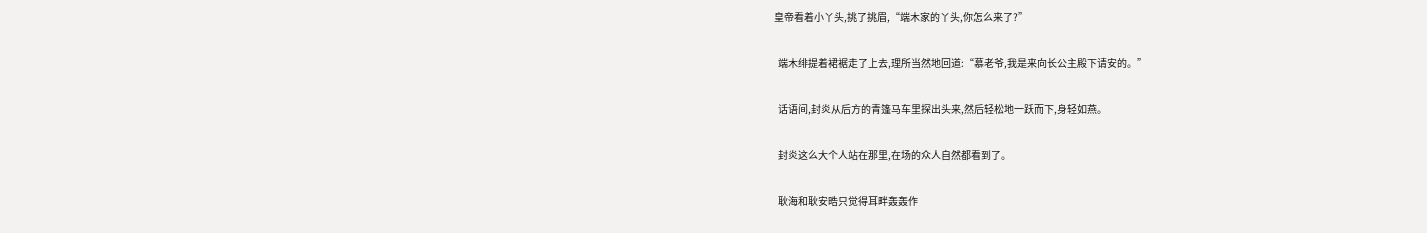皇帝看着小丫头,挑了挑眉,“端木家的丫头,你怎么来了?”

  端木绯提着裙裾走了上去,理所当然地回道:“慕老爷,我是来向长公主殿下请安的。”

  话语间,封炎从后方的青篷马车里探出头来,然后轻松地一跃而下,身轻如燕。

  封炎这么大个人站在那里,在场的众人自然都看到了。

  耿海和耿安晧只觉得耳畔轰轰作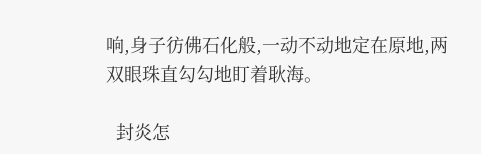响,身子彷佛石化般,一动不动地定在原地,两双眼珠直勾勾地盯着耿海。

  封炎怎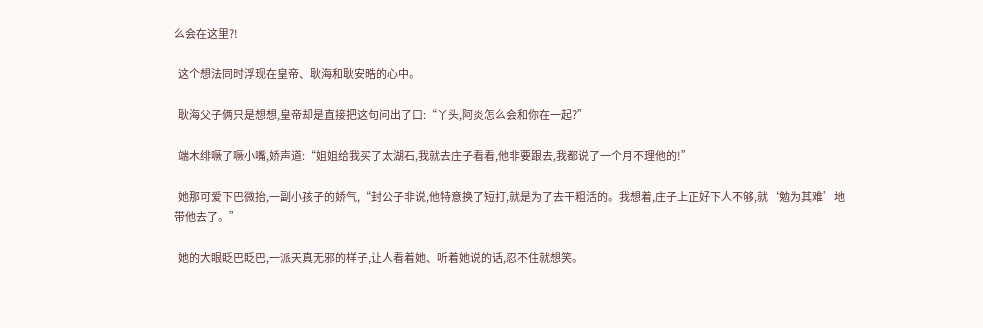么会在这里?!

  这个想法同时浮现在皇帝、耿海和耿安晧的心中。

  耿海父子俩只是想想,皇帝却是直接把这句问出了口:“丫头,阿炎怎么会和你在一起?”

  端木绯噘了噘小嘴,娇声道:“姐姐给我买了太湖石,我就去庄子看看,他非要跟去,我都说了一个月不理他的!”

  她那可爱下巴微抬,一副小孩子的娇气,“封公子非说,他特意换了短打,就是为了去干粗活的。我想着,庄子上正好下人不够,就‘勉为其难’地带他去了。”

  她的大眼眨巴眨巴,一派天真无邪的样子,让人看着她、听着她说的话,忍不住就想笑。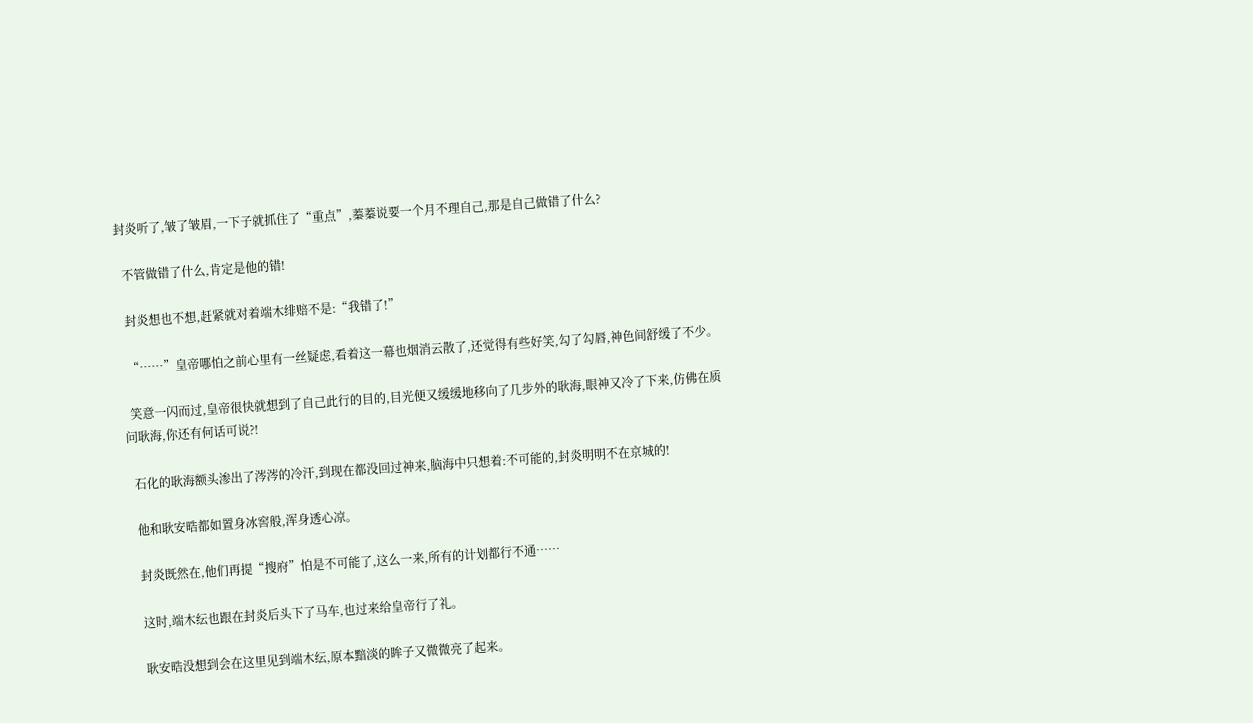封炎听了,皱了皱眉,一下子就抓住了“重点”,蓁蓁说要一个月不理自己,那是自己做错了什么?

  不管做错了什么,肯定是他的错!

  封炎想也不想,赶紧就对着端木绯赔不是:“我错了!”

  “……”皇帝哪怕之前心里有一丝疑虑,看着这一幕也烟消云散了,还觉得有些好笑,勾了勾唇,神色间舒缓了不少。

  笑意一闪而过,皇帝很快就想到了自己此行的目的,目光便又缓缓地移向了几步外的耿海,眼神又冷了下来,仿佛在质问耿海,你还有何话可说?!

  石化的耿海额头渗出了涔涔的冷汗,到现在都没回过神来,脑海中只想着:不可能的,封炎明明不在京城的!

  他和耿安晧都如置身冰窖般,浑身透心凉。

  封炎既然在,他们再提“搜府”怕是不可能了,这么一来,所有的计划都行不通……

  这时,端木纭也跟在封炎后头下了马车,也过来给皇帝行了礼。

  耿安晧没想到会在这里见到端木纭,原本黯淡的眸子又微微亮了起来。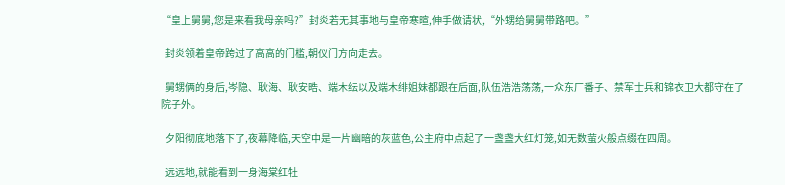“皇上舅舅,您是来看我母亲吗?”封炎若无其事地与皇帝寒暄,伸手做请状,“外甥给舅舅带路吧。”

  封炎领着皇帝跨过了高高的门槛,朝仪门方向走去。

  舅甥俩的身后,岑隐、耿海、耿安晧、端木纭以及端木绯姐妹都跟在后面,队伍浩浩荡荡,一众东厂番子、禁军士兵和锦衣卫大都守在了院子外。

  夕阳彻底地落下了,夜幕降临,天空中是一片幽暗的灰蓝色,公主府中点起了一盏盏大红灯笼,如无数萤火般点缀在四周。

  远远地,就能看到一身海棠红牡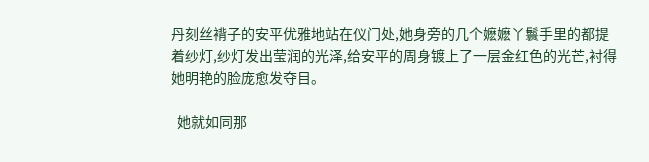丹刻丝褙子的安平优雅地站在仪门处,她身旁的几个嬷嬷丫鬟手里的都提着纱灯,纱灯发出莹润的光泽,给安平的周身镀上了一层金红色的光芒,衬得她明艳的脸庞愈发夺目。

  她就如同那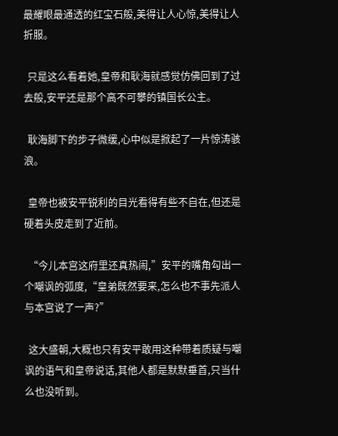最耀眼最通透的红宝石般,美得让人心惊,美得让人折服。

  只是这么看着她,皇帝和耿海就感觉仿佛回到了过去般,安平还是那个高不可攀的镇国长公主。

  耿海脚下的步子微缓,心中似是掀起了一片惊涛骇浪。

  皇帝也被安平锐利的目光看得有些不自在,但还是硬着头皮走到了近前。

  “今儿本宫这府里还真热闹,”安平的嘴角勾出一个嘲讽的弧度,“皇弟既然要来,怎么也不事先派人与本宫说了一声?”

  这大盛朝,大概也只有安平敢用这种带着质疑与嘲讽的语气和皇帝说话,其他人都是默默垂首,只当什么也没听到。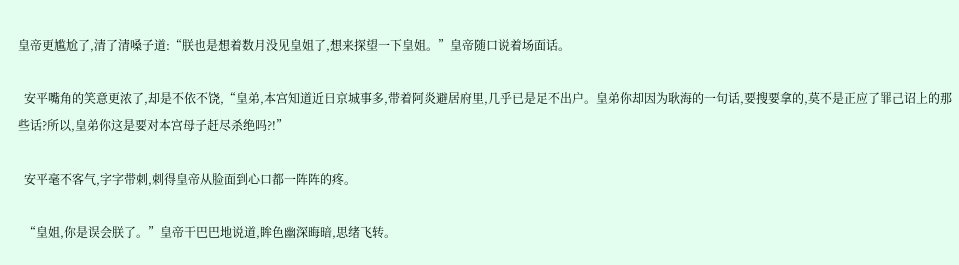皇帝更尴尬了,清了清嗓子道:“朕也是想着数月没见皇姐了,想来探望一下皇姐。”皇帝随口说着场面话。

  安平嘴角的笑意更浓了,却是不依不饶,“皇弟,本宫知道近日京城事多,带着阿炎避居府里,几乎已是足不出户。皇弟你却因为耿海的一句话,要搜要拿的,莫不是正应了罪己诏上的那些话?所以,皇弟你这是要对本宫母子赶尽杀绝吗?!”

  安平毫不客气,字字带刺,刺得皇帝从脸面到心口都一阵阵的疼。

  “皇姐,你是误会朕了。”皇帝干巴巴地说道,眸色幽深晦暗,思绪飞转。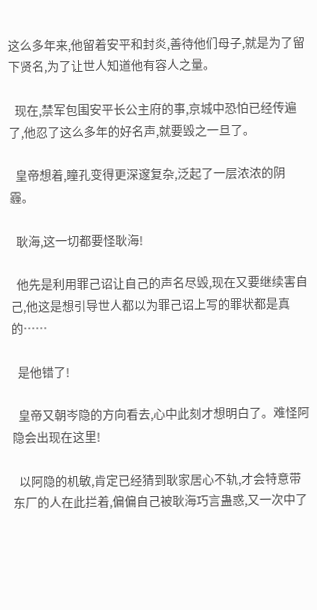这么多年来,他留着安平和封炎,善待他们母子,就是为了留下贤名,为了让世人知道他有容人之量。

  现在,禁军包围安平长公主府的事,京城中恐怕已经传遍了,他忍了这么多年的好名声,就要毁之一旦了。

  皇帝想着,瞳孔变得更深邃复杂,泛起了一层浓浓的阴霾。

  耿海,这一切都要怪耿海!

  他先是利用罪己诏让自己的声名尽毁,现在又要继续害自己,他这是想引导世人都以为罪己诏上写的罪状都是真的……

  是他错了!

  皇帝又朝岑隐的方向看去,心中此刻才想明白了。难怪阿隐会出现在这里!

  以阿隐的机敏,肯定已经猜到耿家居心不轨,才会特意带东厂的人在此拦着,偏偏自己被耿海巧言蛊惑,又一次中了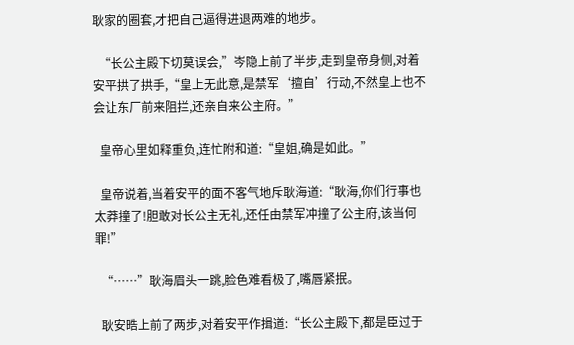耿家的圈套,才把自己逼得进退两难的地步。

  “长公主殿下切莫误会,”岑隐上前了半步,走到皇帝身侧,对着安平拱了拱手,“皇上无此意,是禁军‘擅自’行动,不然皇上也不会让东厂前来阻拦,还亲自来公主府。”

  皇帝心里如释重负,连忙附和道:“皇姐,确是如此。”

  皇帝说着,当着安平的面不客气地斥耿海道:“耿海,你们行事也太莽撞了!胆敢对长公主无礼,还任由禁军冲撞了公主府,该当何罪!”

  “……”耿海眉头一跳,脸色难看极了,嘴唇紧抿。

  耿安晧上前了两步,对着安平作揖道:“长公主殿下,都是臣过于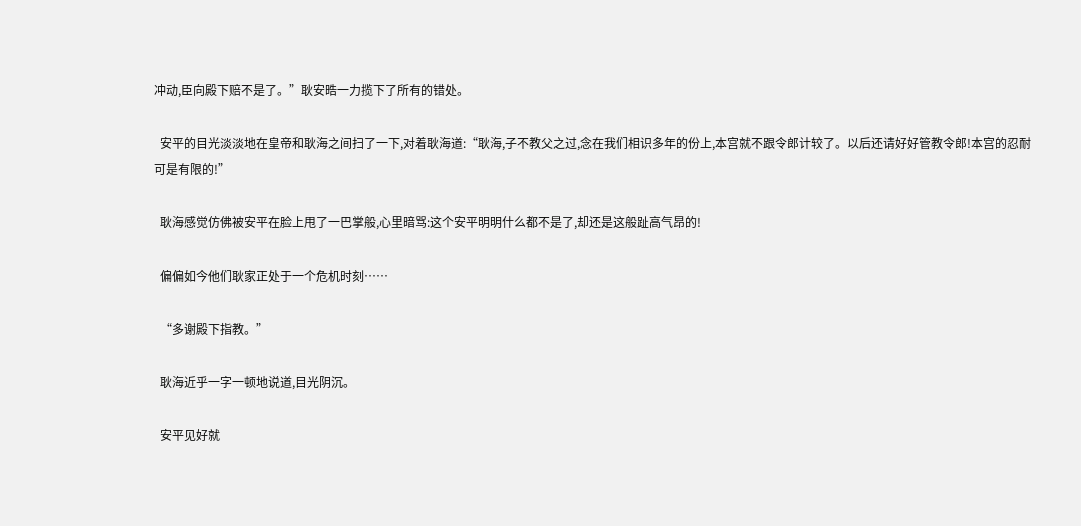冲动,臣向殿下赔不是了。”耿安晧一力揽下了所有的错处。

  安平的目光淡淡地在皇帝和耿海之间扫了一下,对着耿海道:“耿海,子不教父之过,念在我们相识多年的份上,本宫就不跟令郎计较了。以后还请好好管教令郎!本宫的忍耐可是有限的!”

  耿海感觉仿佛被安平在脸上甩了一巴掌般,心里暗骂:这个安平明明什么都不是了,却还是这般趾高气昂的!

  偏偏如今他们耿家正处于一个危机时刻……

  “多谢殿下指教。”

  耿海近乎一字一顿地说道,目光阴沉。

  安平见好就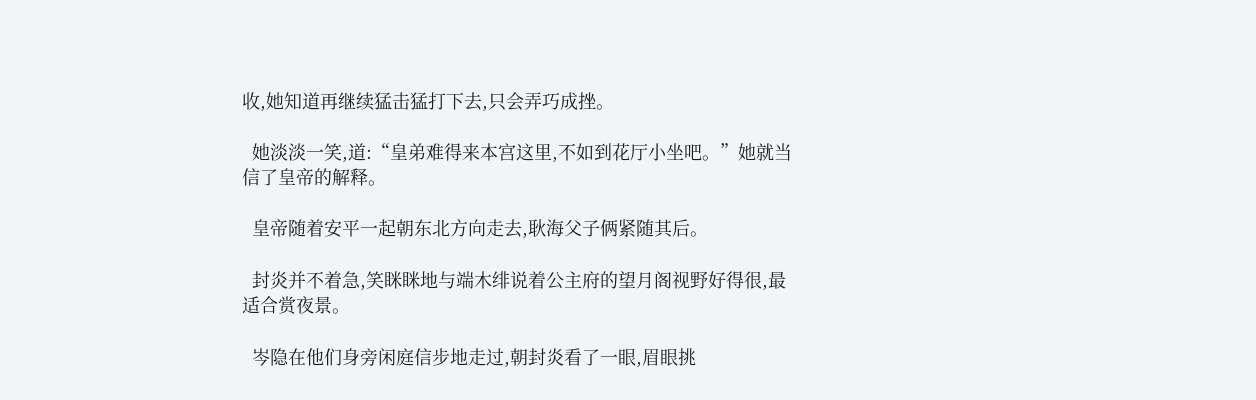收,她知道再继续猛击猛打下去,只会弄巧成挫。

  她淡淡一笑,道:“皇弟难得来本宫这里,不如到花厅小坐吧。”她就当信了皇帝的解释。

  皇帝随着安平一起朝东北方向走去,耿海父子俩紧随其后。

  封炎并不着急,笑眯眯地与端木绯说着公主府的望月阁视野好得很,最适合赏夜景。

  岑隐在他们身旁闲庭信步地走过,朝封炎看了一眼,眉眼挑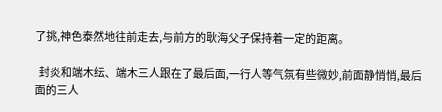了挑,神色泰然地往前走去,与前方的耿海父子保持着一定的距离。

  封炎和端木纭、端木三人跟在了最后面,一行人等气氛有些微妙,前面静悄悄,最后面的三人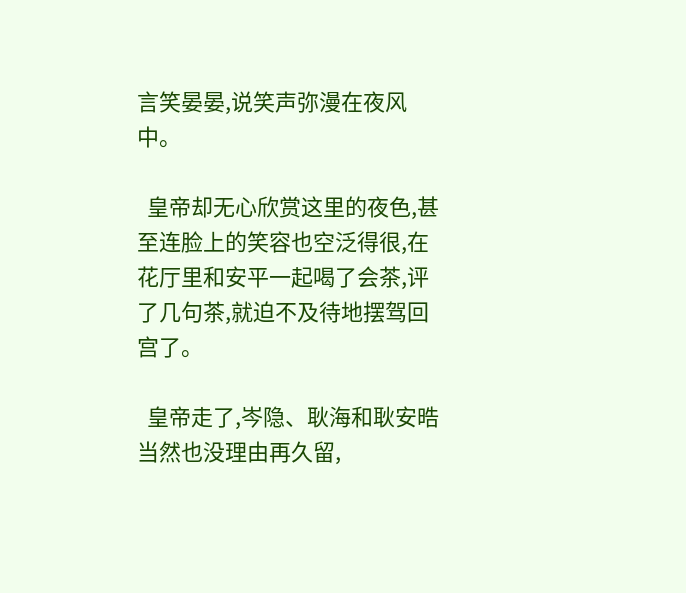言笑晏晏,说笑声弥漫在夜风中。

  皇帝却无心欣赏这里的夜色,甚至连脸上的笑容也空泛得很,在花厅里和安平一起喝了会茶,评了几句茶,就迫不及待地摆驾回宫了。

  皇帝走了,岑隐、耿海和耿安晧当然也没理由再久留,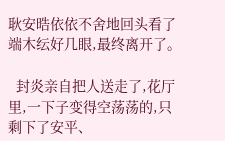耿安晧依依不舍地回头看了端木纭好几眼,最终离开了。

  封炎亲自把人送走了,花厅里,一下子变得空荡荡的,只剩下了安平、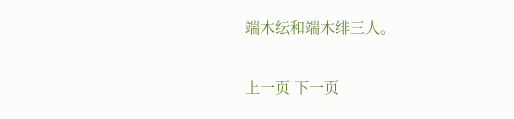端木纭和端木绯三人。

上一页 下一页